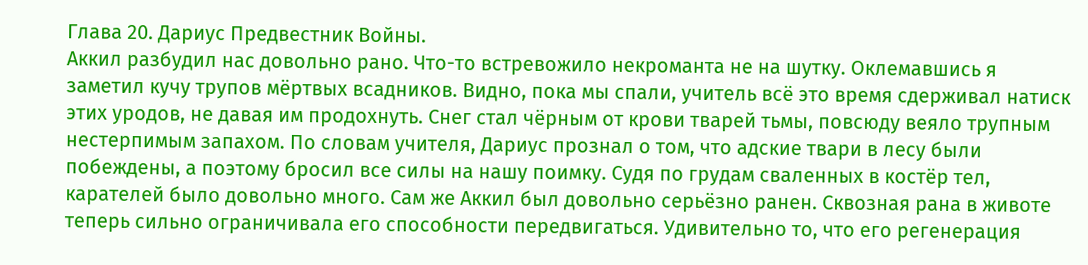Глава 20. Дариус Предвестник Войны.
Аккил разбудил нас довольно рано. Что-то встревожило некроманта не на шутку. Оклемавшись я заметил кучу трупов мёртвых всадников. Видно, пока мы спали, учитель всё это время сдерживал натиск этих уродов, не давая им продохнуть. Снег стал чёрным от крови тварей тьмы, повсюду веяло трупным нестерпимым запахом. По словам учителя, Дариус прознал о том, что адские твари в лесу были побеждены, а поэтому бросил все силы на нашу поимку. Судя по грудам сваленных в костёр тел, карателей было довольно много. Сам же Аккил был довольно серьёзно ранен. Сквозная рана в животе теперь сильно ограничивала его способности передвигаться. Удивительно то, что его регенерация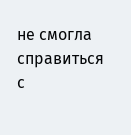не смогла справиться с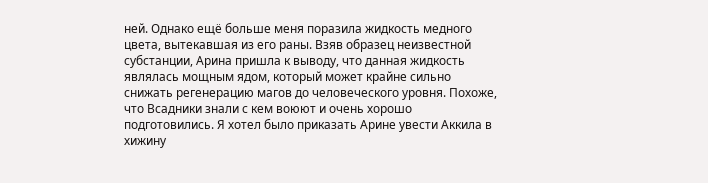ней. Однако ещё больше меня поразила жидкость медного цвета, вытекавшая из его раны. Взяв образец неизвестной субстанции, Арина пришла к выводу, что данная жидкость являлась мощным ядом, который может крайне сильно снижать регенерацию магов до человеческого уровня. Похоже, что Всадники знали с кем воюют и очень хорошо подготовились. Я хотел было приказать Арине увести Аккила в хижину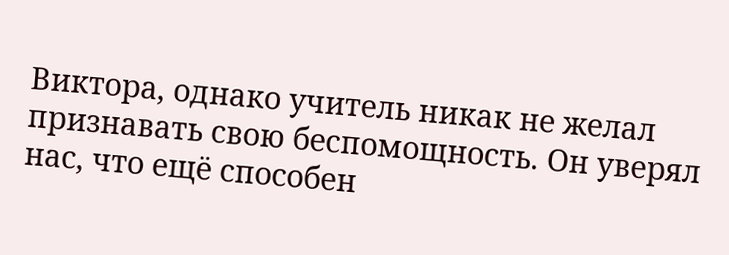Виктора, однако учитель никак не желал признавать свою беспомощность. Он уверял нас, что ещё способен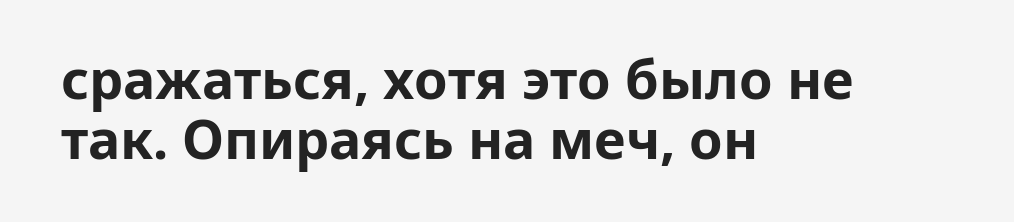сражаться, хотя это было не так. Опираясь на меч, он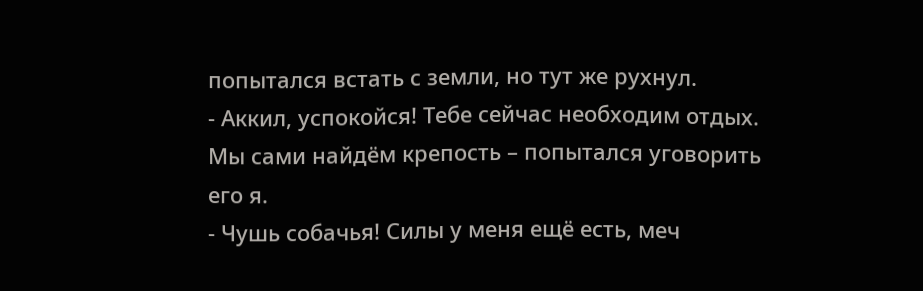попытался встать с земли, но тут же рухнул.
- Аккил, успокойся! Тебе сейчас необходим отдых. Мы сами найдём крепость – попытался уговорить его я.
- Чушь собачья! Силы у меня ещё есть, меч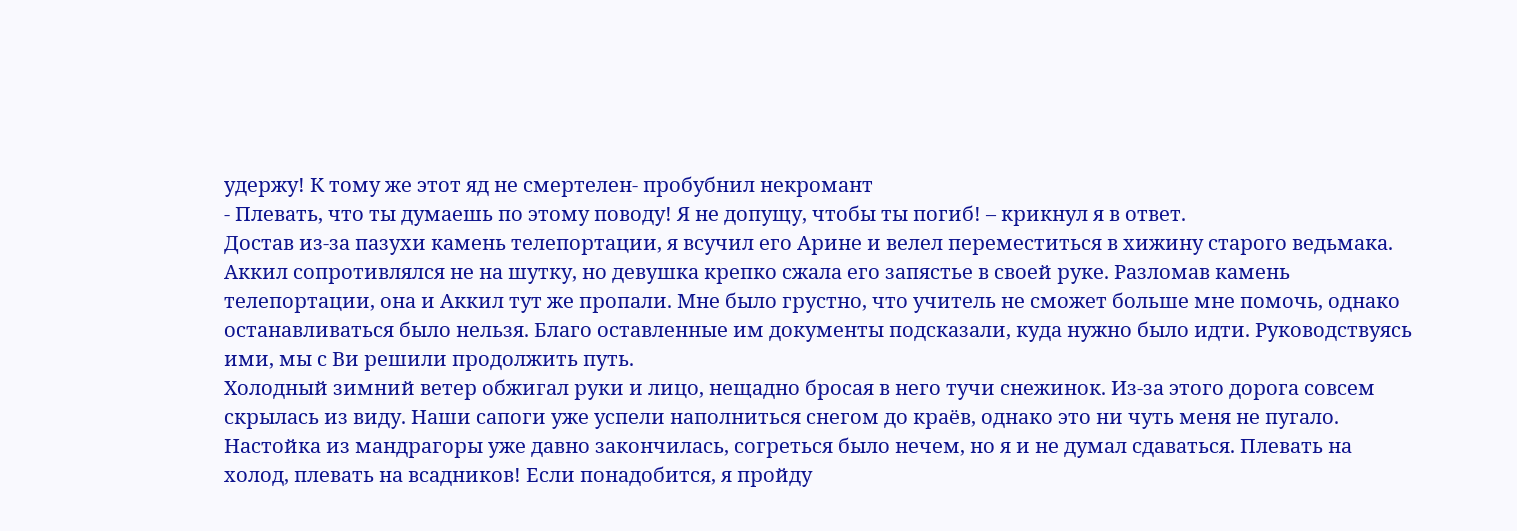удержу! К тому же этот яд не смертелен- пробубнил некромант
- Плевать, что ты думаешь по этому поводу! Я не допущу, чтобы ты погиб! – крикнул я в ответ.
Достав из-за пазухи камень телепортации, я всучил его Арине и велел переместиться в хижину старого ведьмака. Аккил сопротивлялся не на шутку, но девушка крепко сжала его запястье в своей руке. Разломав камень телепортации, она и Аккил тут же пропали. Мне было грустно, что учитель не сможет больше мне помочь, однако останавливаться было нельзя. Благо оставленные им документы подсказали, куда нужно было идти. Руководствуясь ими, мы с Ви решили продолжить путь.
Холодный зимний ветер обжигал руки и лицо, нещадно бросая в него тучи снежинок. Из-за этого дорога совсем скрылась из виду. Наши сапоги уже успели наполниться снегом до краёв, однако это ни чуть меня не пугало. Настойка из мандрагоры уже давно закончилась, согреться было нечем, но я и не думал сдаваться. Плевать на холод, плевать на всадников! Если понадобится, я пройду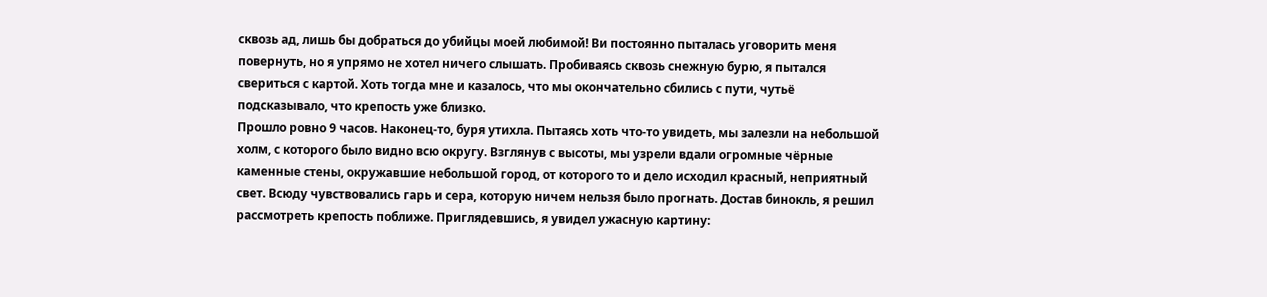сквозь ад, лишь бы добраться до убийцы моей любимой! Ви постоянно пыталась уговорить меня повернуть, но я упрямо не хотел ничего слышать. Пробиваясь сквозь снежную бурю, я пытался свериться с картой. Хоть тогда мне и казалось, что мы окончательно сбились с пути, чутьё подсказывало, что крепость уже близко.
Прошло ровно 9 часов. Наконец-то, буря утихла. Пытаясь хоть что-то увидеть, мы залезли на небольшой холм, с которого было видно всю округу. Взглянув с высоты, мы узрели вдали огромные чёрные каменные стены, окружавшие небольшой город, от которого то и дело исходил красный, неприятный свет. Всюду чувствовались гарь и сера, которую ничем нельзя было прогнать. Достав бинокль, я решил рассмотреть крепость поближе. Приглядевшись, я увидел ужасную картину: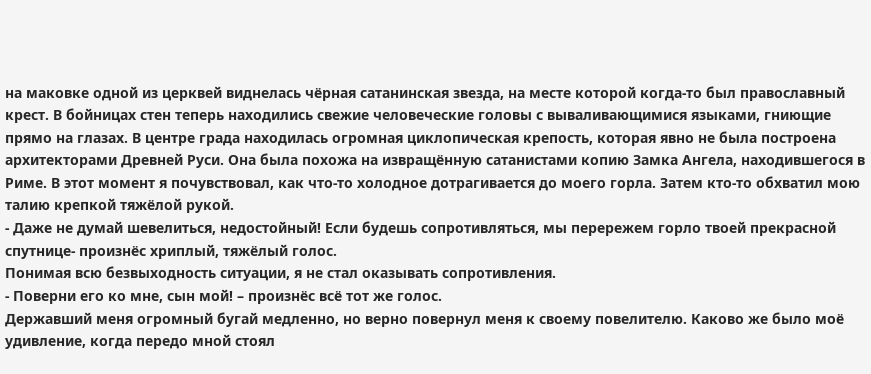на маковке одной из церквей виднелась чёрная сатанинская звезда, на месте которой когда-то был православный крест. В бойницах стен теперь находились свежие человеческие головы с вываливающимися языками, гниющие прямо на глазах. В центре града находилась огромная циклопическая крепость, которая явно не была построена архитекторами Древней Руси. Она была похожа на извращённую сатанистами копию Замка Ангела, находившегося в Риме. В этот момент я почувствовал, как что-то холодное дотрагивается до моего горла. Затем кто-то обхватил мою талию крепкой тяжёлой рукой.
- Даже не думай шевелиться, недостойный! Если будешь сопротивляться, мы перережем горло твоей прекрасной спутнице- произнёс хриплый, тяжёлый голос.
Понимая всю безвыходность ситуации, я не стал оказывать сопротивления.
- Поверни его ко мне, сын мой! – произнёс всё тот же голос.
Державший меня огромный бугай медленно, но верно повернул меня к своему повелителю. Каково же было моё удивление, когда передо мной стоял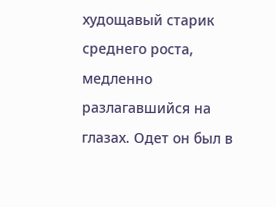худощавый старик среднего роста, медленно разлагавшийся на глазах. Одет он был в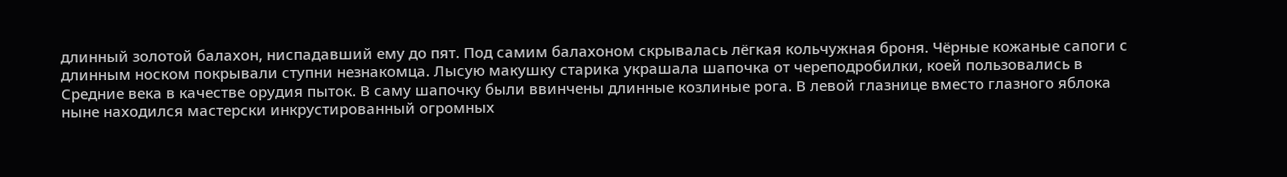длинный золотой балахон, ниспадавший ему до пят. Под самим балахоном скрывалась лёгкая кольчужная броня. Чёрные кожаные сапоги с длинным носком покрывали ступни незнакомца. Лысую макушку старика украшала шапочка от череподробилки, коей пользовались в Средние века в качестве орудия пыток. В саму шапочку были ввинчены длинные козлиные рога. В левой глазнице вместо глазного яблока ныне находился мастерски инкрустированный огромных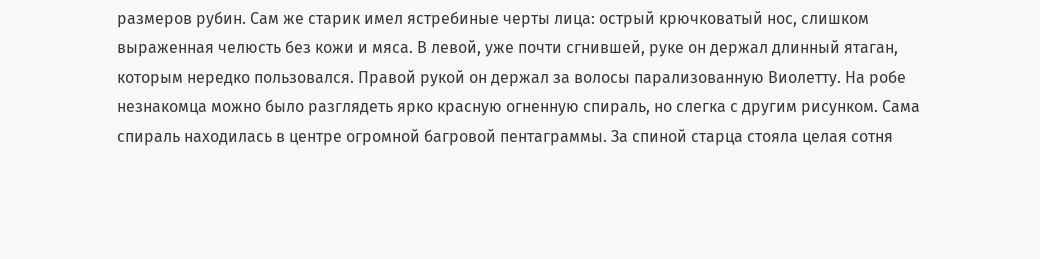размеров рубин. Сам же старик имел ястребиные черты лица: острый крючковатый нос, слишком выраженная челюсть без кожи и мяса. В левой, уже почти сгнившей, руке он держал длинный ятаган, которым нередко пользовался. Правой рукой он держал за волосы парализованную Виолетту. На робе незнакомца можно было разглядеть ярко красную огненную спираль, но слегка с другим рисунком. Сама спираль находилась в центре огромной багровой пентаграммы. За спиной старца стояла целая сотня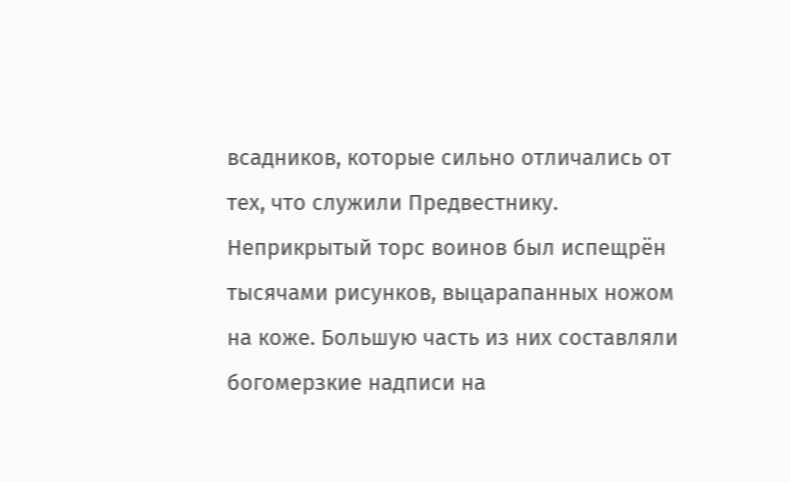всадников, которые сильно отличались от тех, что служили Предвестнику. Неприкрытый торс воинов был испещрён тысячами рисунков, выцарапанных ножом на коже. Большую часть из них составляли богомерзкие надписи на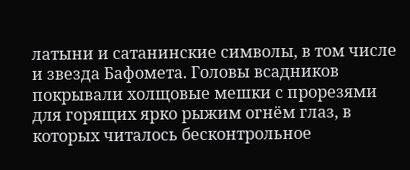латыни и сатанинские символы, в том числе и звезда Бафомета. Головы всадников покрывали холщовые мешки с прорезями для горящих ярко рыжим огнём глаз, в которых читалось бесконтрольное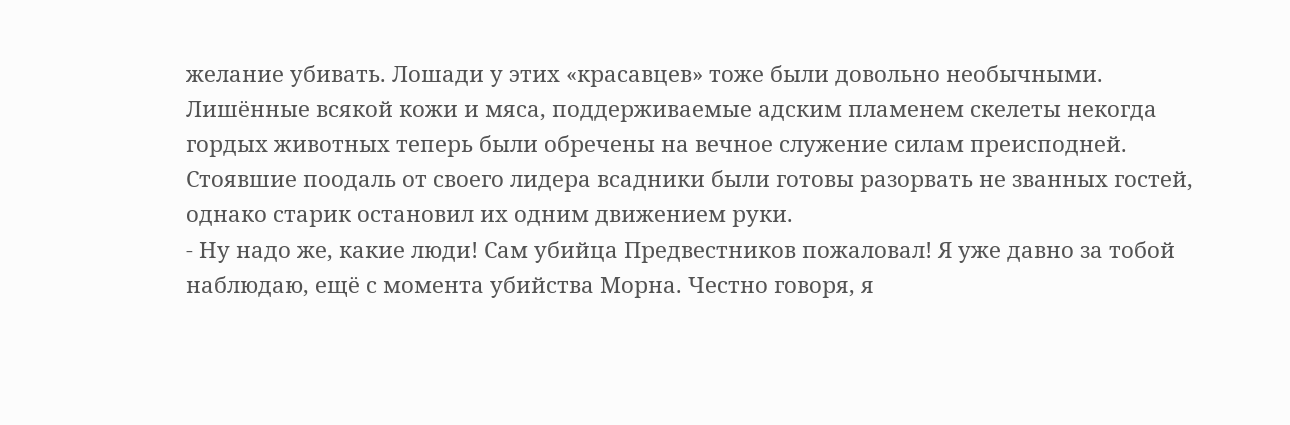желание убивать. Лошади у этих «красавцев» тоже были довольно необычными. Лишённые всякой кожи и мяса, поддерживаемые адским пламенем скелеты некогда гордых животных теперь были обречены на вечное служение силам преисподней. Стоявшие поодаль от своего лидера всадники были готовы разорвать не званных гостей, однако старик остановил их одним движением руки.
- Ну надо же, какие люди! Сам убийца Предвестников пожаловал! Я уже давно за тобой наблюдаю, ещё с момента убийства Морна. Честно говоря, я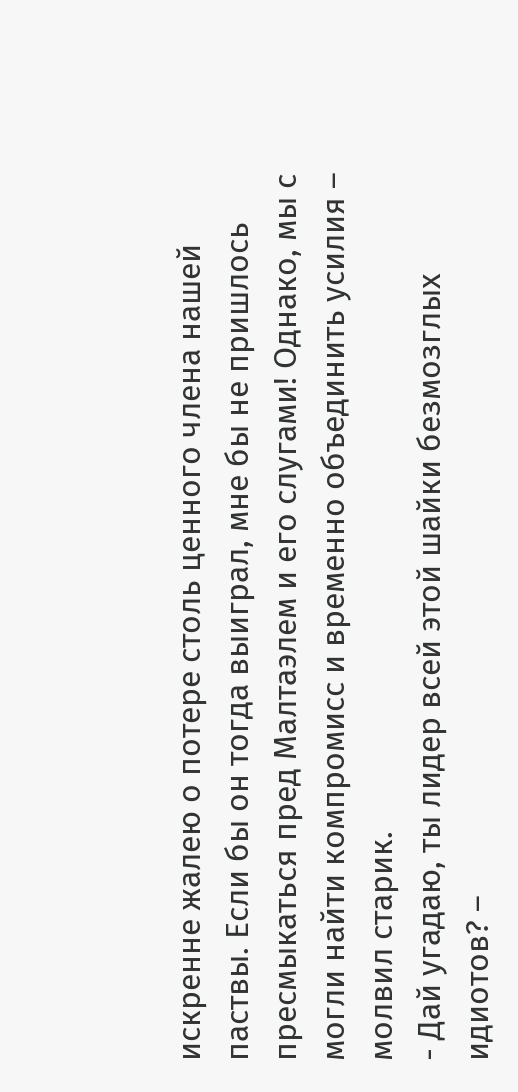искренне жалею о потере столь ценного члена нашей паствы. Если бы он тогда выиграл, мне бы не пришлось пресмыкаться пред Малтаэлем и его слугами! Однако, мы с могли найти компромисс и временно объединить усилия – молвил старик.
- Дай угадаю, ты лидер всей этой шайки безмозглых идиотов? –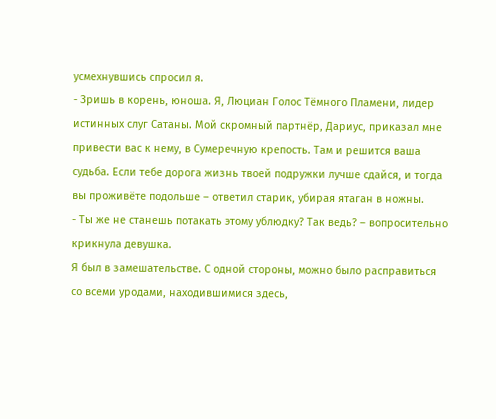усмехнувшись спросил я.
- Зришь в корень, юноша. Я, Люциан Голос Тёмного Пламени, лидер истинных слуг Сатаны. Мой скромный партнёр, Дариус, приказал мне привести вас к нему, в Сумеречную крепость. Там и решится ваша судьба. Если тебе дорога жизнь твоей подружки лучше сдайся, и тогда вы проживёте подольше – ответил старик, убирая ятаган в ножны.
- Ты же не станешь потакать этому ублюдку? Так ведь? – вопросительно крикнула девушка.
Я был в замешательстве. С одной стороны, можно было расправиться со всеми уродами, находившимися здесь,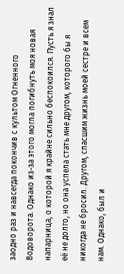заодно раз и навсегда покончив с культом Огненного Водоворота. Однако из-за этого могла погибнуть моя новая напарница, о которой я крайне сильно беспокоился. Пусть я знал её не долго, но она успела стать мне другом, которого бы я никогда не бросил. Другом, спасшим жизнь моей сестре и всем нам. Однако, был и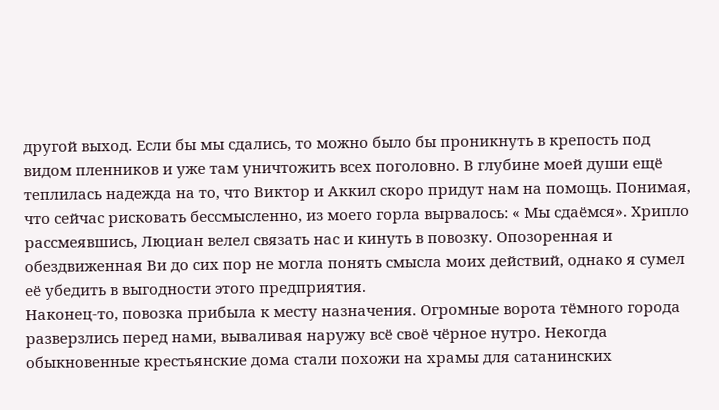другой выход. Если бы мы сдались, то можно было бы проникнуть в крепость под видом пленников и уже там уничтожить всех поголовно. В глубине моей души ещё теплилась надежда на то, что Виктор и Аккил скоро придут нам на помощь. Понимая, что сейчас рисковать бессмысленно, из моего горла вырвалось: « Мы сдаёмся». Хрипло рассмеявшись, Люциан велел связать нас и кинуть в повозку. Опозоренная и обездвиженная Ви до сих пор не могла понять смысла моих действий, однако я сумел её убедить в выгодности этого предприятия.
Наконец-то, повозка прибыла к месту назначения. Огромные ворота тёмного города разверзлись перед нами, вываливая наружу всё своё чёрное нутро. Некогда обыкновенные крестьянские дома стали похожи на храмы для сатанинских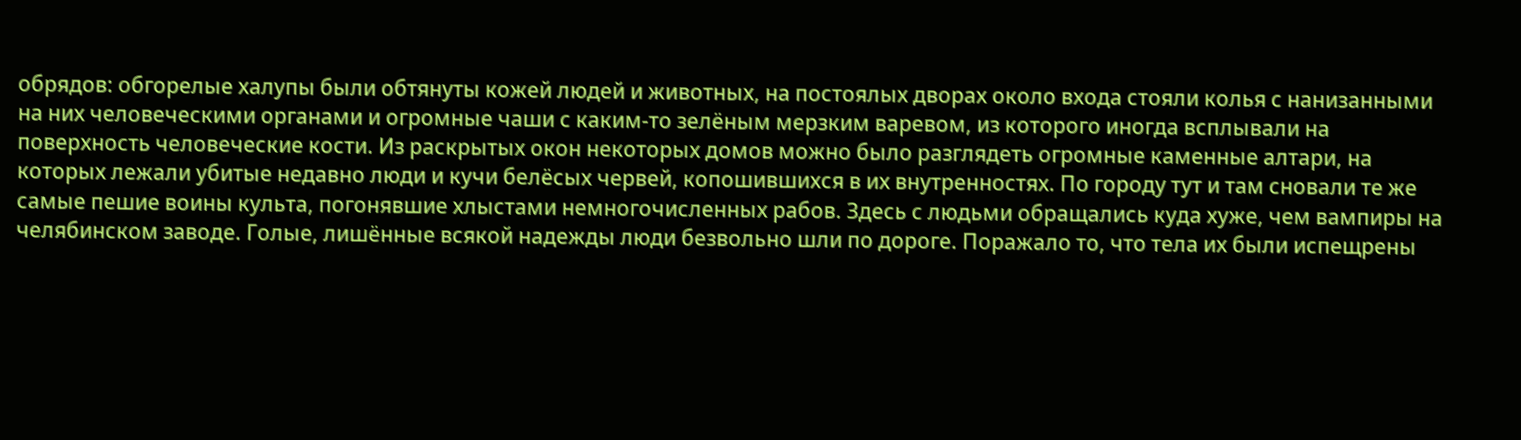обрядов: обгорелые халупы были обтянуты кожей людей и животных, на постоялых дворах около входа стояли колья с нанизанными на них человеческими органами и огромные чаши с каким-то зелёным мерзким варевом, из которого иногда всплывали на поверхность человеческие кости. Из раскрытых окон некоторых домов можно было разглядеть огромные каменные алтари, на которых лежали убитые недавно люди и кучи белёсых червей, копошившихся в их внутренностях. По городу тут и там сновали те же самые пешие воины культа, погонявшие хлыстами немногочисленных рабов. Здесь с людьми обращались куда хуже, чем вампиры на челябинском заводе. Голые, лишённые всякой надежды люди безвольно шли по дороге. Поражало то, что тела их были испещрены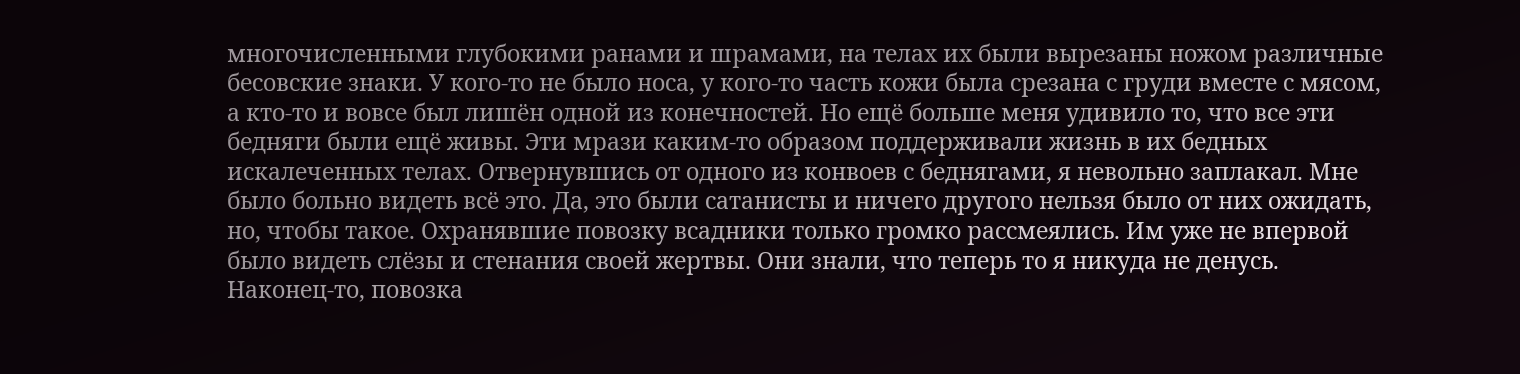многочисленными глубокими ранами и шрамами, на телах их были вырезаны ножом различные бесовские знаки. У кого-то не было носа, у кого-то часть кожи была срезана с груди вместе с мясом, а кто-то и вовсе был лишён одной из конечностей. Но ещё больше меня удивило то, что все эти бедняги были ещё живы. Эти мрази каким-то образом поддерживали жизнь в их бедных искалеченных телах. Отвернувшись от одного из конвоев с беднягами, я невольно заплакал. Мне было больно видеть всё это. Да, это были сатанисты и ничего другого нельзя было от них ожидать, но, чтобы такое. Охранявшие повозку всадники только громко рассмеялись. Им уже не впервой было видеть слёзы и стенания своей жертвы. Они знали, что теперь то я никуда не денусь.
Наконец-то, повозка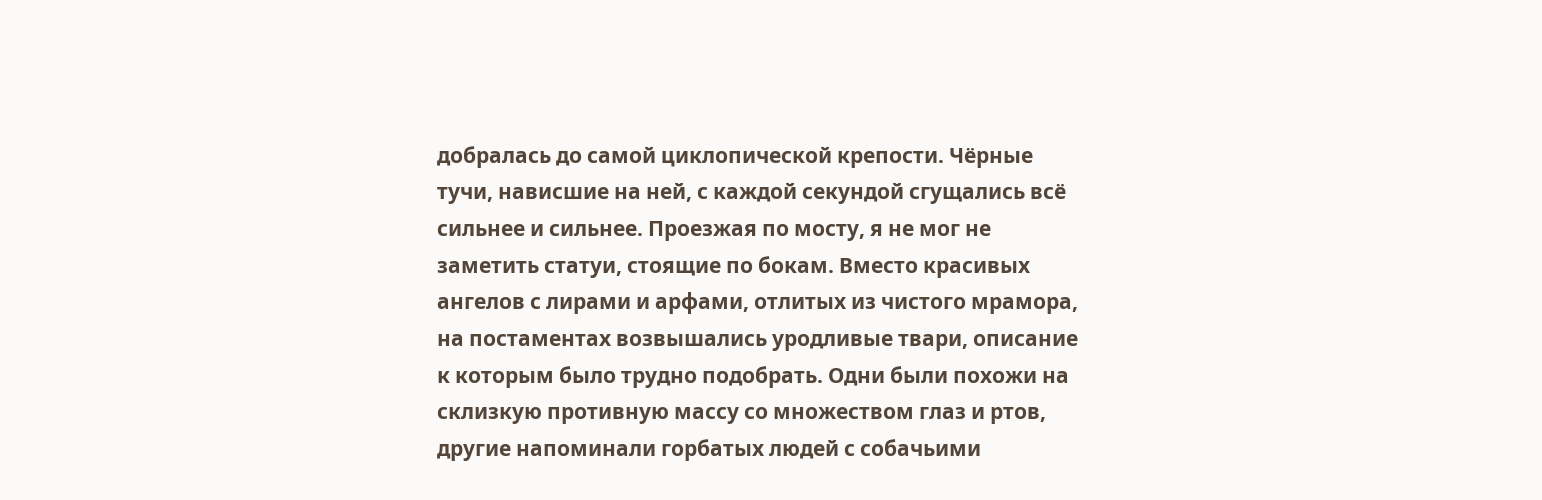добралась до самой циклопической крепости. Чёрные тучи, нависшие на ней, с каждой секундой сгущались всё сильнее и сильнее. Проезжая по мосту, я не мог не заметить статуи, стоящие по бокам. Вместо красивых ангелов с лирами и арфами, отлитых из чистого мрамора, на постаментах возвышались уродливые твари, описание к которым было трудно подобрать. Одни были похожи на склизкую противную массу со множеством глаз и ртов, другие напоминали горбатых людей с собачьими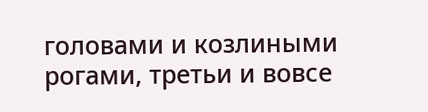головами и козлиными рогами, третьи и вовсе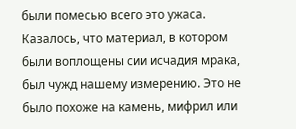были помесью всего это ужаса. Казалось, что материал, в котором были воплощены сии исчадия мрака, был чужд нашему измерению. Это не было похоже на камень, мифрил или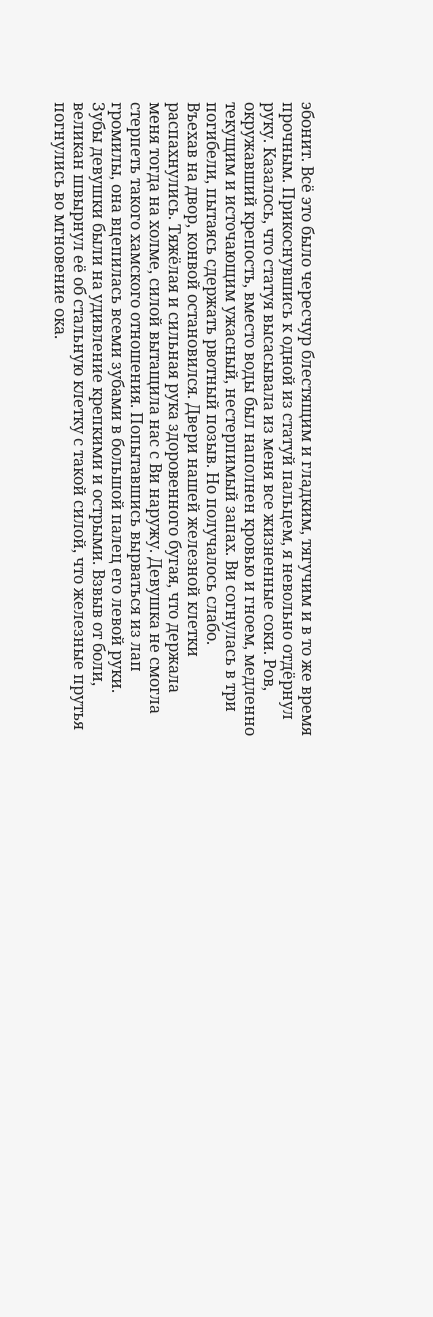эбонит. Всё это было чересчур блестящим и гладким, тягучим и в то же время прочным. Прикоснувшись к одной из статуй пальцем, я невольно отдёрнул руку. Казалось, что статуя высасывала из меня все жизненные соки. Ров, окружавший крепость, вместо воды был наполнен кровью и гноем, медленно текущим и источающим ужасный, нестерпимый запах. Ви согнулась в три погибели, пытаясь сдержать рвотный позыв. Но получалось слабо.
Въехав на двор, конвой остановился. Двери нашей железной клетки распахнулись. Тяжёлая и сильная рука здоровенного бугая, что держала меня тогда на холме, силой вытащила нас с Ви наружу. Девушка не смогла стерпеть такого хамского отношения. Попытавшись вырваться из лап громилы, она вцепилась всеми зубами в большой палец его левой руки. Зубы девушки были на удивление крепкими и острыми. Взвыв от боли, великан швырнул её об стальную клетку с такой силой, что железные прутья погнулись во мгновение ока.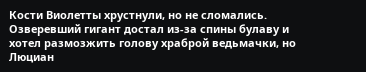Кости Виолетты хрустнули, но не сломались. Озверевший гигант достал из-за спины булаву и хотел размозжить голову храброй ведьмачки, но Люциан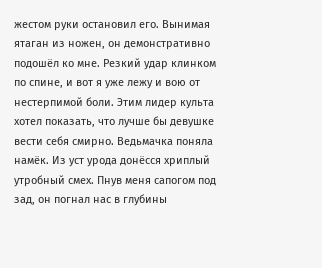жестом руки остановил его. Вынимая ятаган из ножен, он демонстративно подошёл ко мне. Резкий удар клинком по спине, и вот я уже лежу и вою от нестерпимой боли. Этим лидер культа хотел показать, что лучше бы девушке вести себя смирно. Ведьмачка поняла намёк. Из уст урода донёсся хриплый утробный смех. Пнув меня сапогом под зад, он погнал нас в глубины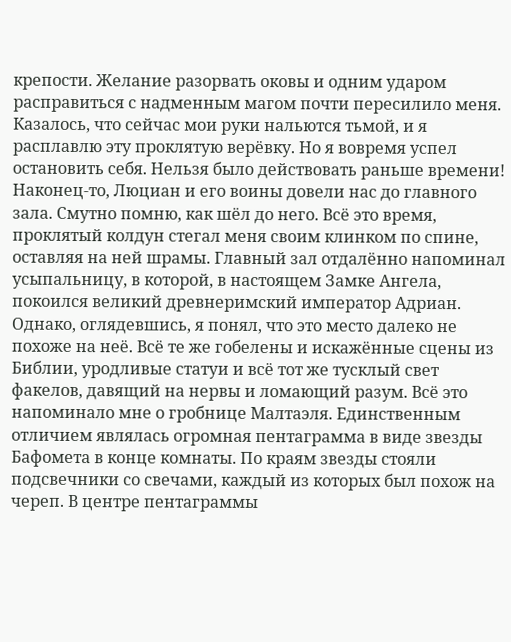крепости. Желание разорвать оковы и одним ударом расправиться с надменным магом почти пересилило меня. Казалось, что сейчас мои руки нальются тьмой, и я расплавлю эту проклятую верёвку. Но я вовремя успел остановить себя. Нельзя было действовать раньше времени!
Наконец-то, Люциан и его воины довели нас до главного зала. Смутно помню, как шёл до него. Всё это время, проклятый колдун стегал меня своим клинком по спине, оставляя на ней шрамы. Главный зал отдалённо напоминал усыпальницу, в которой, в настоящем Замке Ангела, покоился великий древнеримский император Адриан. Однако, оглядевшись, я понял, что это место далеко не похоже на неё. Всё те же гобелены и искажённые сцены из Библии, уродливые статуи и всё тот же тусклый свет факелов, давящий на нервы и ломающий разум. Всё это напоминало мне о гробнице Малтаэля. Единственным отличием являлась огромная пентаграмма в виде звезды Бафомета в конце комнаты. По краям звезды стояли подсвечники со свечами, каждый из которых был похож на череп. В центре пентаграммы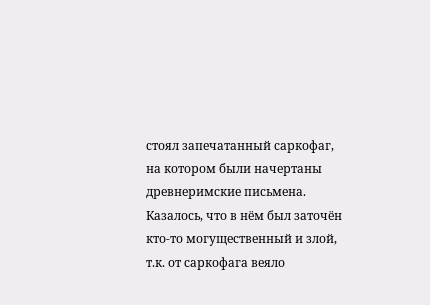стоял запечатанный саркофаг, на котором были начертаны древнеримские письмена. Казалось, что в нём был заточён кто-то могущественный и злой, т.к. от саркофага веяло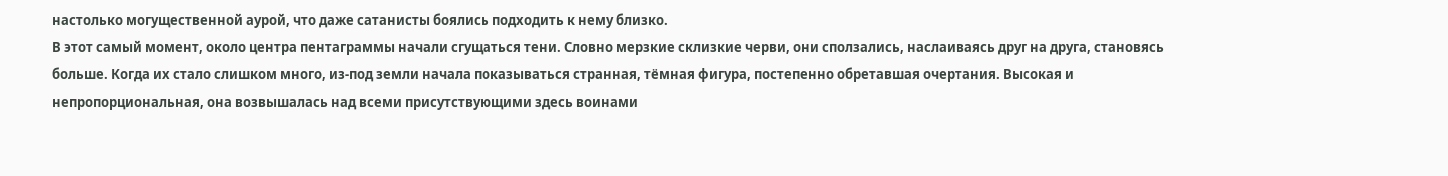настолько могущественной аурой, что даже сатанисты боялись подходить к нему близко.
В этот самый момент, около центра пентаграммы начали сгущаться тени. Словно мерзкие склизкие черви, они сползались, наслаиваясь друг на друга, становясь больше. Когда их стало слишком много, из-под земли начала показываться странная, тёмная фигура, постепенно обретавшая очертания. Высокая и непропорциональная, она возвышалась над всеми присутствующими здесь воинами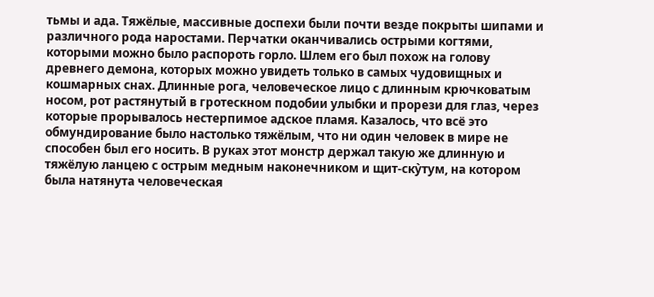тьмы и ада. Тяжёлые, массивные доспехи были почти везде покрыты шипами и различного рода наростами. Перчатки оканчивались острыми когтями, которыми можно было распороть горло. Шлем его был похож на голову древнего демона, которых можно увидеть только в самых чудовищных и кошмарных снах. Длинные рога, человеческое лицо с длинным крючковатым носом, рот растянутый в гротескном подобии улыбки и прорези для глаз, через которые прорывалось нестерпимое адское пламя. Казалось, что всё это обмундирование было настолько тяжёлым, что ни один человек в мире не способен был его носить. В руках этот монстр держал такую же длинную и тяжёлую ланцею с острым медным наконечником и щит-ску̀тум, на котором была натянута человеческая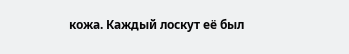кожа. Каждый лоскут её был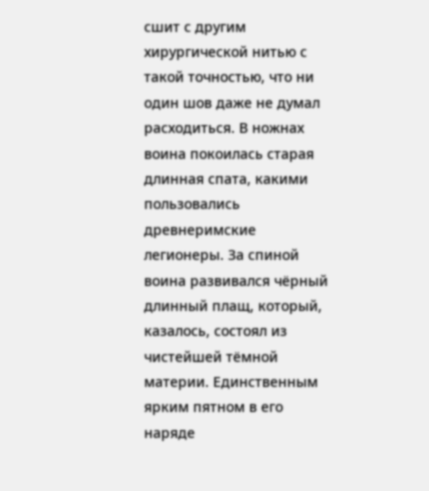сшит с другим хирургической нитью с такой точностью, что ни один шов даже не думал расходиться. В ножнах воина покоилась старая длинная спата, какими пользовались древнеримские легионеры. За спиной воина развивался чёрный длинный плащ, который, казалось, состоял из чистейшей тёмной материи. Единственным ярким пятном в его наряде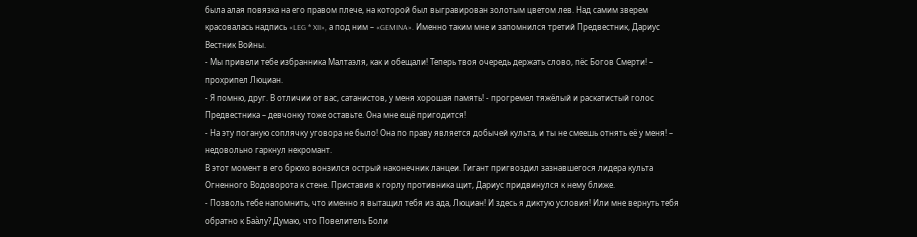была алая повязка на его правом плече, на которой был выгравирован золотым цветом лев. Над самим зверем красовалась надпись «LEG * XII», а под ним – «GEMINA». Именно таким мне и запомнился третий Предвестник, Дариус Вестник Войны.
- Мы привели тебе избранника Малтаэля, как и обещали! Теперь твоя очередь держать слово, пёс Богов Смерти! – прохрипел Люциан.
- Я помню, друг. В отличии от вас, сатанистов, у меня хорошая память! - прогремел тяжёлый и раскатистый голос Предвестника – девчонку тоже оставьте. Она мне ещё пригодится!
- На эту поганую соплячку уговора не было! Она по праву является добычей культа, и ты не смеешь отнять её у меня! – недовольно гаркнул некромант.
В этот момент в его брюхо вонзился острый наконечник ланцеи. Гигант пригвоздил зазнавшегося лидера культа Огненного Водоворота к стене. Приставив к горлу противника щит, Дариус придвинулся к нему ближе.
- Позволь тебе напомнить, что именно я вытащил тебя из ада, Люциан! И здесь я диктую условия! Или мне вернуть тебя обратно к Баа̀лу? Думаю, что Повелитель Боли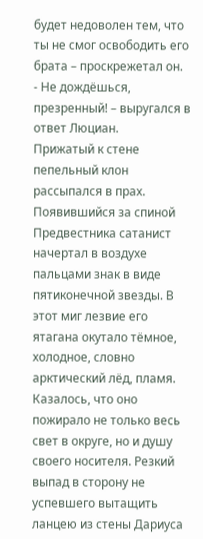будет недоволен тем, что ты не смог освободить его брата – проскрежетал он.
- Не дождёшься, презренный! – выругался в ответ Люциан.
Прижатый к стене пепельный клон рассыпался в прах. Появившийся за спиной Предвестника сатанист начертал в воздухе пальцами знак в виде пятиконечной звезды. В этот миг лезвие его ятагана окутало тёмное, холодное, словно арктический лёд, пламя. Казалось, что оно пожирало не только весь свет в округе, но и душу своего носителя. Резкий выпад в сторону не успевшего вытащить ланцею из стены Дариуса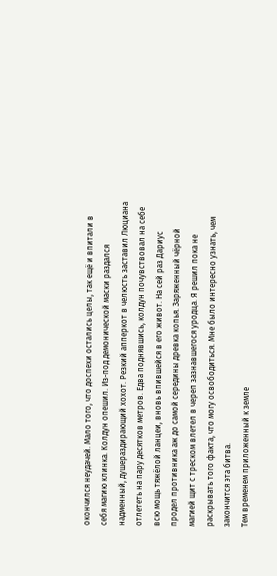окончился неудачей. Мало того, что доспехи остались целы, так ещё и впитали в себя магию клинка. Колдун опешил. Из-под демонической маски раздался надменный, душераздирающий хохот. Резкий апперкот в челюсть заставил Люциана отлететь на пару десятков метров. Едва поднявшись, колдун почувствовал на себе всю мощь тяжёлой ланцеи, вновь впившейся в его живот. На сей раз Дариус продел противника аж до самой середины древка копья. Заряженный чёрной магией щит с треском влетел в череп зазнавшегося уродца. Я решил пока не раскрывать того факта, что могу освободиться. Мне было интересно узнать, чем закончится эта битва.
Тем временем приложенный к земле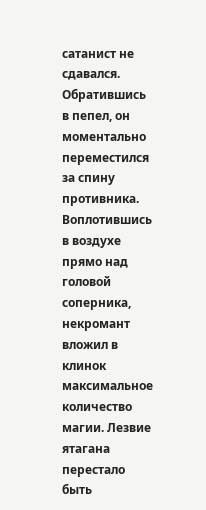сатанист не сдавался. Обратившись в пепел, он моментально переместился за спину противника. Воплотившись в воздухе прямо над головой соперника, некромант вложил в клинок максимальное количество магии. Лезвие ятагана перестало быть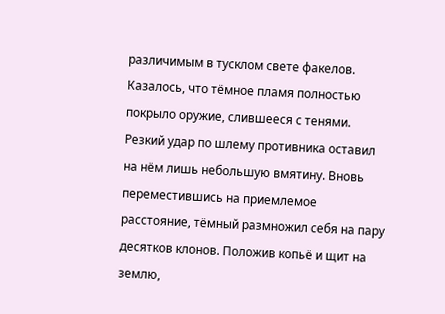различимым в тусклом свете факелов. Казалось, что тёмное пламя полностью покрыло оружие, слившееся с тенями. Резкий удар по шлему противника оставил на нём лишь небольшую вмятину. Вновь переместившись на приемлемое расстояние, тёмный размножил себя на пару десятков клонов. Положив копьё и щит на землю,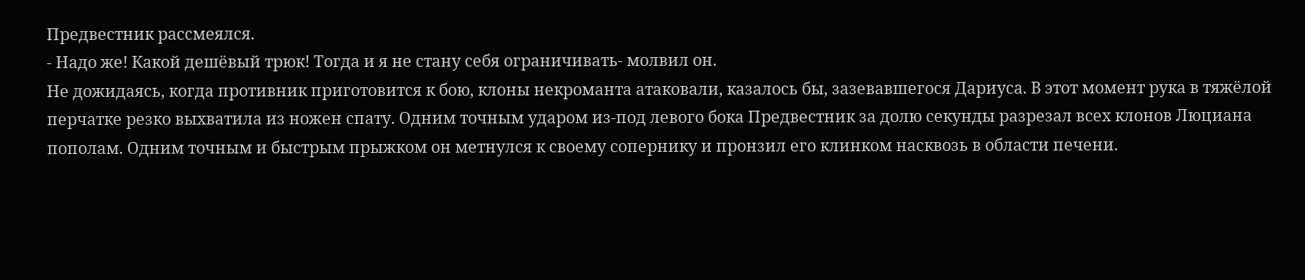Предвестник рассмеялся.
- Надо же! Какой дешёвый трюк! Тогда и я не стану себя ограничивать- молвил он.
Не дожидаясь, когда противник приготовится к бою, клоны некроманта атаковали, казалось бы, зазевавшегося Дариуса. В этот момент рука в тяжёлой перчатке резко выхватила из ножен спату. Одним точным ударом из-под левого бока Предвестник за долю секунды разрезал всех клонов Люциана пополам. Одним точным и быстрым прыжком он метнулся к своему сопернику и пронзил его клинком насквозь в области печени.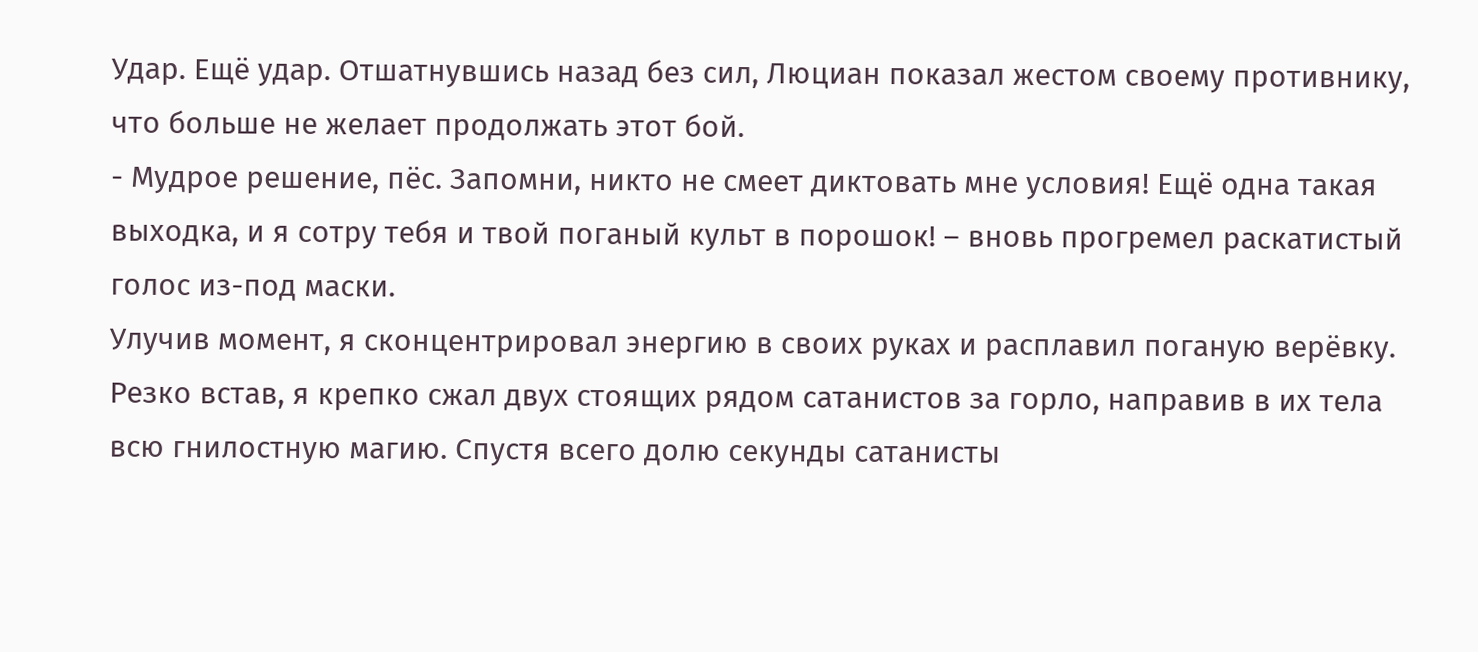Удар. Ещё удар. Отшатнувшись назад без сил, Люциан показал жестом своему противнику, что больше не желает продолжать этот бой.
- Мудрое решение, пёс. Запомни, никто не смеет диктовать мне условия! Ещё одна такая выходка, и я сотру тебя и твой поганый культ в порошок! – вновь прогремел раскатистый голос из-под маски.
Улучив момент, я сконцентрировал энергию в своих руках и расплавил поганую верёвку. Резко встав, я крепко сжал двух стоящих рядом сатанистов за горло, направив в их тела всю гнилостную магию. Спустя всего долю секунды сатанисты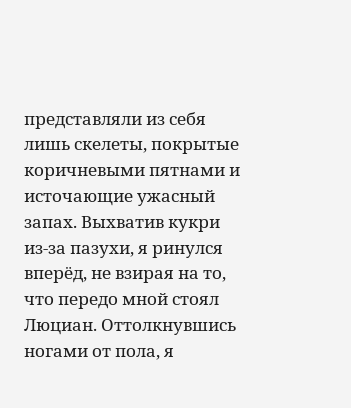представляли из себя лишь скелеты, покрытые коричневыми пятнами и источающие ужасный запах. Выхватив кукри из-за пазухи, я ринулся вперёд, не взирая на то, что передо мной стоял Люциан. Оттолкнувшись ногами от пола, я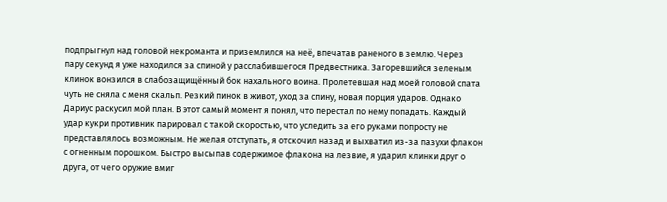подпрыгнул над головой некроманта и приземлился на неё, впечатав раненого в землю. Через пару секунд я уже находился за спиной у расслабившегося Предвестника. Загоревшийся зеленым клинок вонзился в слабозащищённый бок нахального воина. Пролетевшая над моей головой спата чуть не сняла с меня скальп. Резкий пинок в живот, уход за спину, новая порция ударов. Однако Дариус раскусил мой план. В этот самый момент я понял, что перестал по нему попадать. Каждый удар кукри противник парировал с такой скоростью, что уследить за его руками попросту не представлялось возможным. Не желая отступать, я отскочил назад и выхватил из-за пазухи флакон с огненным порошком. Быстро высыпав содержимое флакона на лезвие, я ударил клинки друг о друга, от чего оружие вмиг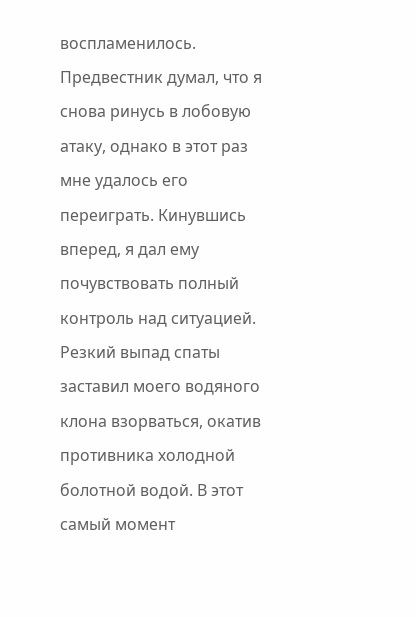воспламенилось. Предвестник думал, что я снова ринусь в лобовую атаку, однако в этот раз мне удалось его переиграть. Кинувшись вперед, я дал ему почувствовать полный контроль над ситуацией. Резкий выпад спаты заставил моего водяного клона взорваться, окатив противника холодной болотной водой. В этот самый момент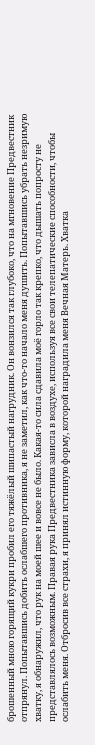брошенный мною горящий кукри пробил его тяжёлый шипастый нагрудник. Он вонзился так глубоко, что на мгновение Предвестник отпрянул. Попытавшись добить ослабшего противника, я не заметил, как что-то начало меня душить. Попытавшись убрать незримую хватку, я обнаружил, что рук на моей шее и вовсе не было. Какая-то сила сдавила моё горло так крепко, что дышать попросту не представлялось возможным. Правая рука Предвестника зависла в воздухе, используя все свои телепатические способности, чтобы ослабить меня. Отбросив все страхи, я принял истинную форму, которой наградила меня Вечная Матерь. Хватка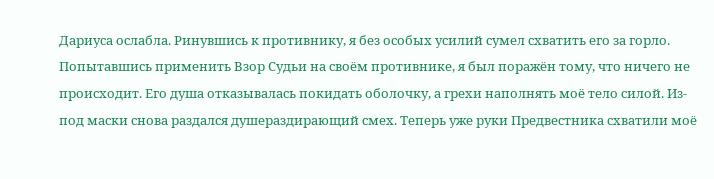Дариуса ослабла. Ринувшись к противнику, я без особых усилий сумел схватить его за горло. Попытавшись применить Взор Судьи на своём противнике, я был поражён тому, что ничего не происходит. Его душа отказывалась покидать оболочку, а грехи наполнять моё тело силой. Из-под маски снова раздался душераздирающий смех. Теперь уже руки Предвестника схватили моё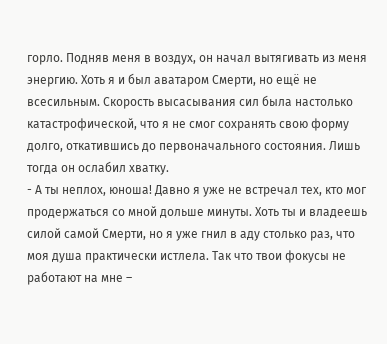горло. Подняв меня в воздух, он начал вытягивать из меня энергию. Хоть я и был аватаром Смерти, но ещё не всесильным. Скорость высасывания сил была настолько катастрофической, что я не смог сохранять свою форму долго, откатившись до первоначального состояния. Лишь тогда он ослабил хватку.
- А ты неплох, юноша! Давно я уже не встречал тех, кто мог продержаться со мной дольше минуты. Хоть ты и владеешь силой самой Смерти, но я уже гнил в аду столько раз, что моя душа практически истлела. Так что твои фокусы не работают на мне –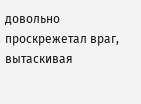довольно проскрежетал враг, вытаскивая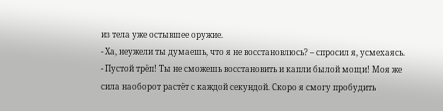из тела уже остывшее оружие.
- Ха, неужели ты думаешь, что я не восстановлюсь? – спросил я, усмехаясь.
- Пустой трёп! Ты не сможешь восстановить и капли былой мощи! Моя же сила наоборот растёт с каждой секундой. Скоро я смогу пробудить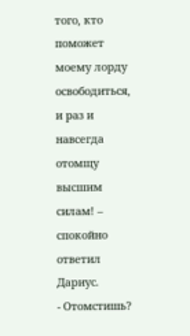того, кто поможет моему лорду освободиться, и раз и навсегда отомщу высшим силам! – спокойно ответил Дариус.
- Отомстишь?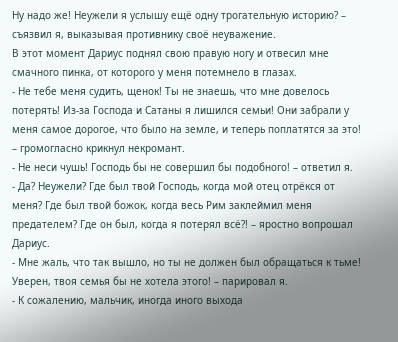Ну надо же! Неужели я услышу ещё одну трогательную историю? – съязвил я, выказывая противнику своё неуважение.
В этот момент Дариус поднял свою правую ногу и отвесил мне смачного пинка, от которого у меня потемнело в глазах.
- Не тебе меня судить, щенок! Ты не знаешь, что мне довелось потерять! Из-за Господа и Сатаны я лишился семьи! Они забрали у меня самое дорогое, что было на земле, и теперь поплатятся за это! – громогласно крикнул некромант.
- Не неси чушь! Господь бы не совершил бы подобного! – ответил я.
- Да? Неужели? Где был твой Господь, когда мой отец отрёкся от меня? Где был твой божок, когда весь Рим заклеймил меня предателем? Где он был, когда я потерял всё?! – яростно вопрошал Дариус.
- Мне жаль, что так вышло, но ты не должен был обращаться к тьме! Уверен, твоя семья бы не хотела этого! – парировал я.
- К сожалению, мальчик, иногда иного выхода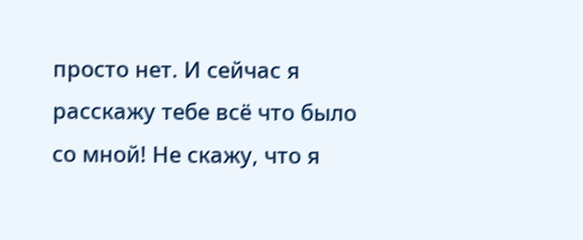просто нет. И сейчас я расскажу тебе всё что было со мной! Не скажу, что я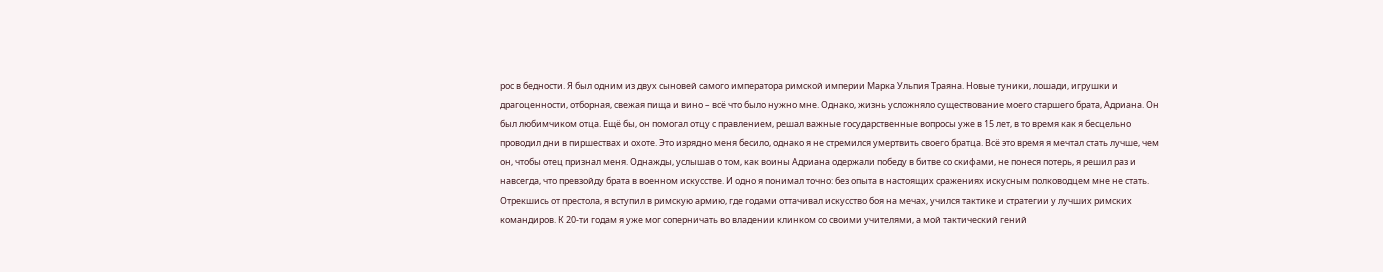рос в бедности. Я был одним из двух сыновей самого императора римской империи Марка Ульпия Траяна. Новые туники, лошади, игрушки и драгоценности, отборная, свежая пища и вино – всё что было нужно мне. Однако, жизнь усложняло существование моего старшего брата, Адриана. Он был любимчиком отца. Ещё бы, он помогал отцу с правлением, решал важные государственные вопросы уже в 15 лет, в то время как я бесцельно проводил дни в пиршествах и охоте. Это изрядно меня бесило, однако я не стремился умертвить своего братца. Всё это время я мечтал стать лучше, чем он, чтобы отец признал меня. Однажды, услышав о том, как воины Адриана одержали победу в битве со скифами, не понеся потерь, я решил раз и навсегда, что превзойду брата в военном искусстве. И одно я понимал точно: без опыта в настоящих сражениях искусным полководцем мне не стать. Отрекшись от престола, я вступил в римскую армию, где годами оттачивал искусство боя на мечах, учился тактике и стратегии у лучших римских командиров. К 20-ти годам я уже мог соперничать во владении клинком со своими учителями, а мой тактический гений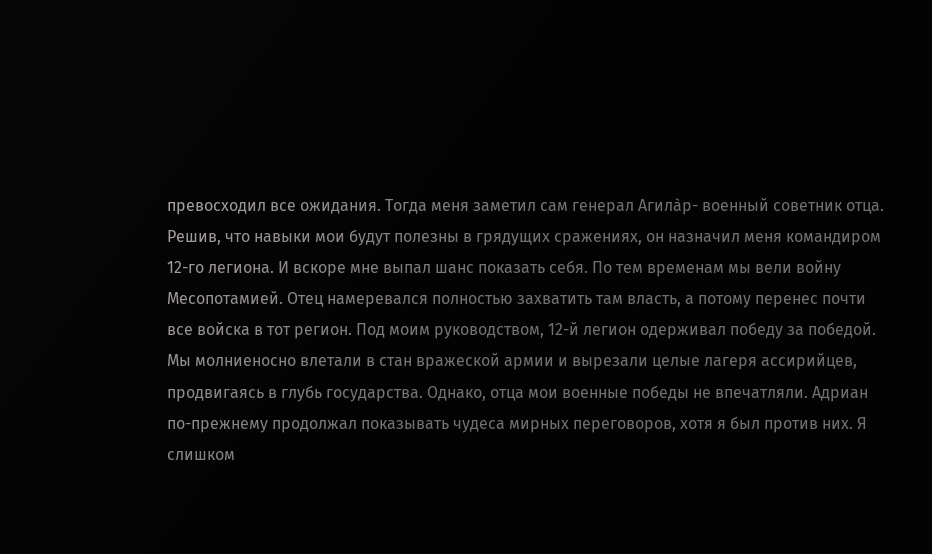превосходил все ожидания. Тогда меня заметил сам генерал Агила̀р- военный советник отца. Решив, что навыки мои будут полезны в грядущих сражениях, он назначил меня командиром 12-го легиона. И вскоре мне выпал шанс показать себя. По тем временам мы вели войну Месопотамией. Отец намеревался полностью захватить там власть, а потому перенес почти все войска в тот регион. Под моим руководством, 12-й легион одерживал победу за победой. Мы молниеносно влетали в стан вражеской армии и вырезали целые лагеря ассирийцев, продвигаясь в глубь государства. Однако, отца мои военные победы не впечатляли. Адриан по-прежнему продолжал показывать чудеса мирных переговоров, хотя я был против них. Я слишком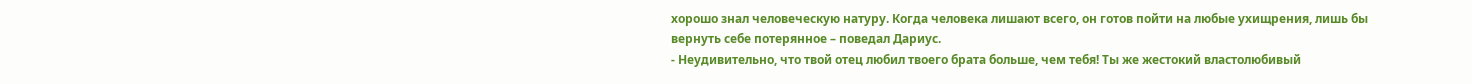хорошо знал человеческую натуру. Когда человека лишают всего, он готов пойти на любые ухищрения, лишь бы вернуть себе потерянное – поведал Дариус.
- Неудивительно, что твой отец любил твоего брата больше, чем тебя! Ты же жестокий властолюбивый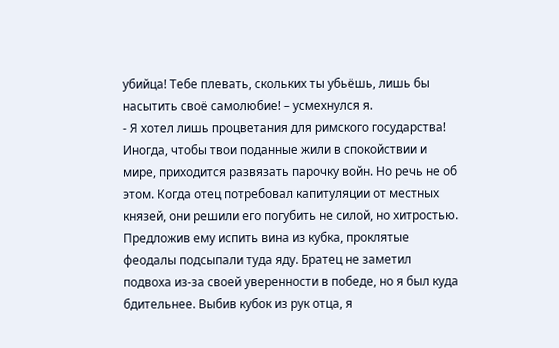убийца! Тебе плевать, скольких ты убьёшь, лишь бы насытить своё самолюбие! – усмехнулся я.
- Я хотел лишь процветания для римского государства! Иногда, чтобы твои поданные жили в спокойствии и мире, приходится развязать парочку войн. Но речь не об этом. Когда отец потребовал капитуляции от местных князей, они решили его погубить не силой, но хитростью. Предложив ему испить вина из кубка, проклятые феодалы подсыпали туда яду. Братец не заметил подвоха из-за своей уверенности в победе, но я был куда бдительнее. Выбив кубок из рук отца, я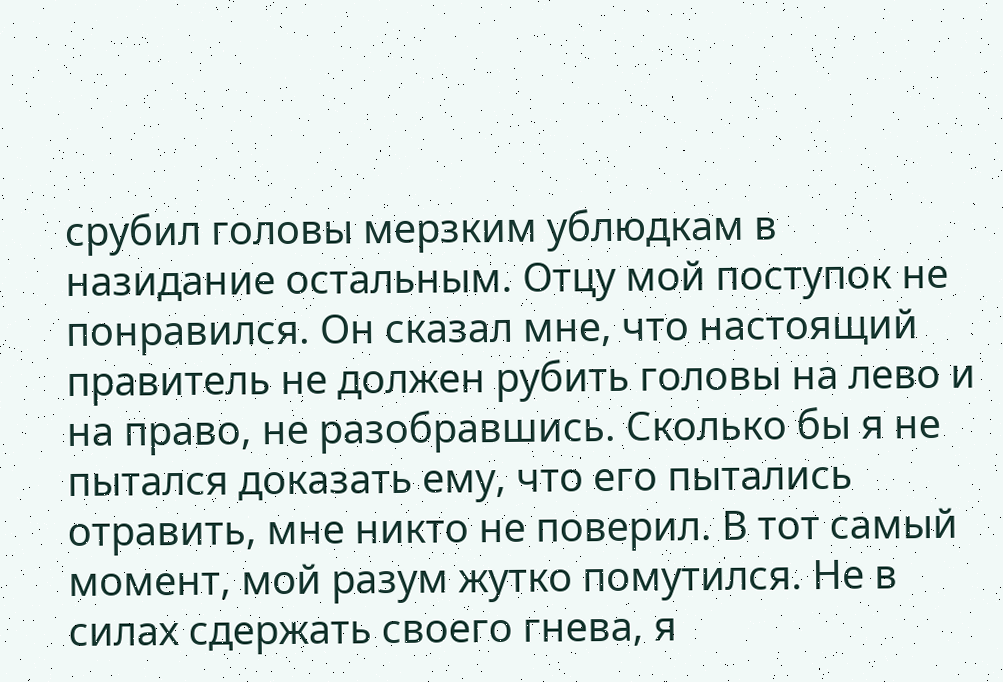срубил головы мерзким ублюдкам в назидание остальным. Отцу мой поступок не понравился. Он сказал мне, что настоящий правитель не должен рубить головы на лево и на право, не разобравшись. Сколько бы я не пытался доказать ему, что его пытались отравить, мне никто не поверил. В тот самый момент, мой разум жутко помутился. Не в силах сдержать своего гнева, я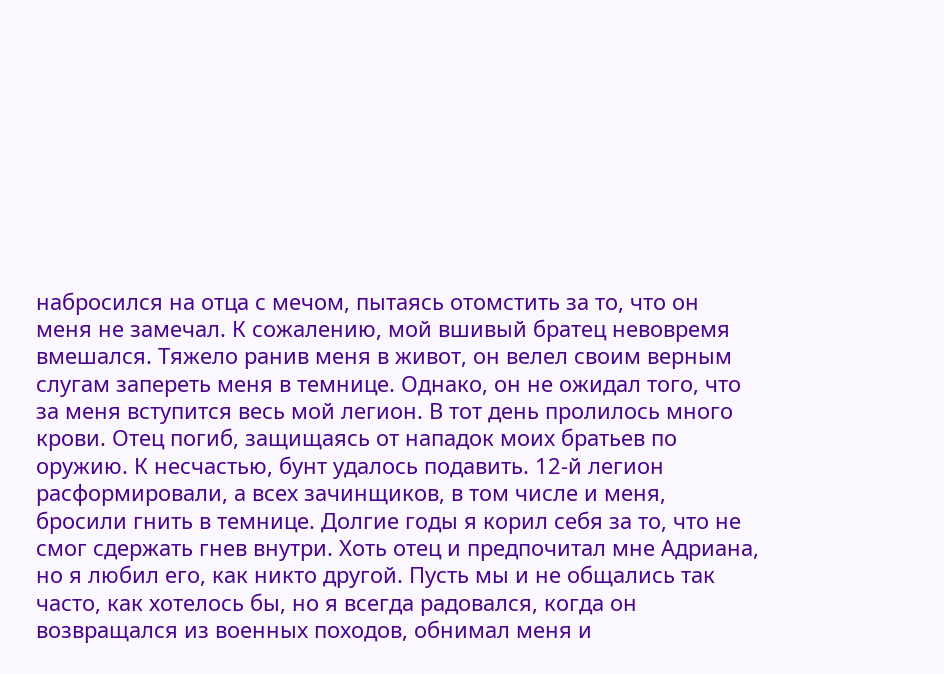набросился на отца с мечом, пытаясь отомстить за то, что он меня не замечал. К сожалению, мой вшивый братец невовремя вмешался. Тяжело ранив меня в живот, он велел своим верным слугам запереть меня в темнице. Однако, он не ожидал того, что за меня вступится весь мой легион. В тот день пролилось много крови. Отец погиб, защищаясь от нападок моих братьев по оружию. К несчастью, бунт удалось подавить. 12-й легион расформировали, а всех зачинщиков, в том числе и меня, бросили гнить в темнице. Долгие годы я корил себя за то, что не смог сдержать гнев внутри. Хоть отец и предпочитал мне Адриана, но я любил его, как никто другой. Пусть мы и не общались так часто, как хотелось бы, но я всегда радовался, когда он возвращался из военных походов, обнимал меня и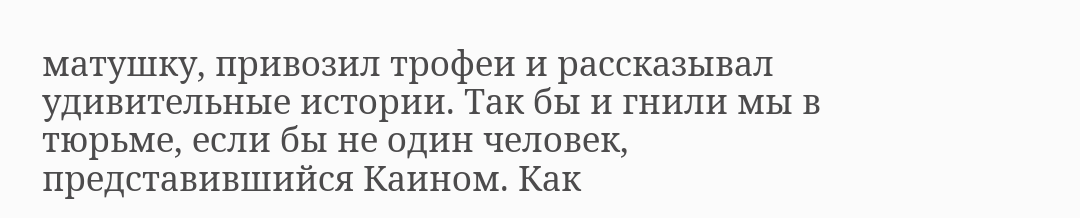матушку, привозил трофеи и рассказывал удивительные истории. Так бы и гнили мы в тюрьме, если бы не один человек, представившийся Каином. Как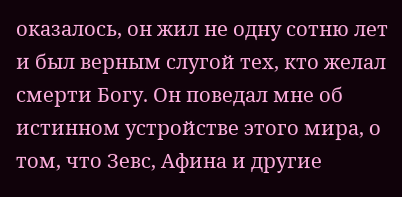оказалось, он жил не одну сотню лет и был верным слугой тех, кто желал смерти Богу. Он поведал мне об истинном устройстве этого мира, о том, что Зевс, Афина и другие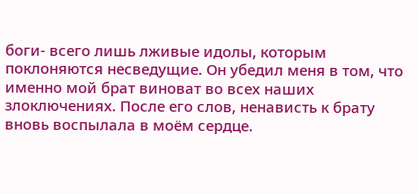боги- всего лишь лживые идолы, которым поклоняются несведущие. Он убедил меня в том, что именно мой брат виноват во всех наших злоключениях. После его слов, ненависть к брату вновь воспылала в моём сердце.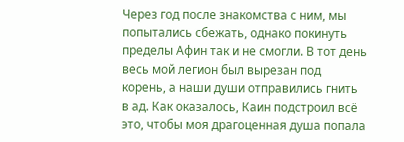Через год после знакомства с ним, мы попытались сбежать, однако покинуть пределы Афин так и не смогли. В тот день весь мой легион был вырезан под корень, а наши души отправились гнить в ад. Как оказалось, Каин подстроил всё это, чтобы моя драгоценная душа попала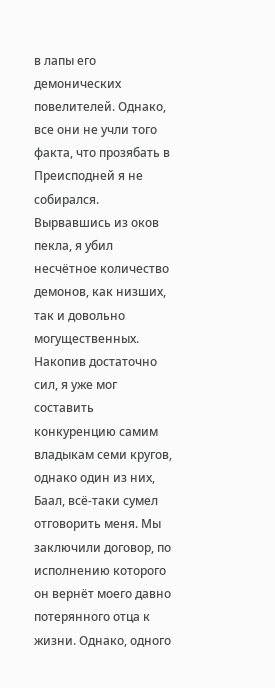в лапы его демонических повелителей. Однако, все они не учли того факта, что прозябать в Преисподней я не собирался. Вырвавшись из оков пекла, я убил несчётное количество демонов, как низших, так и довольно могущественных. Накопив достаточно сил, я уже мог составить конкуренцию самим владыкам семи кругов, однако один из них, Баал, всё-таки сумел отговорить меня. Мы заключили договор, по исполнению которого он вернёт моего давно потерянного отца к жизни. Однако, одного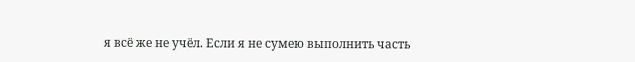я всё же не учёл. Если я не сумею выполнить часть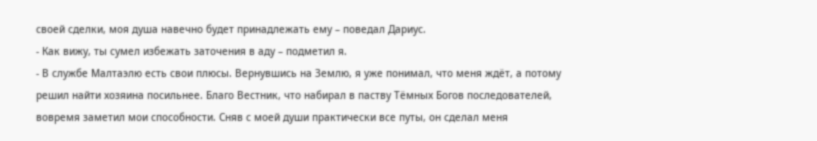своей сделки, моя душа навечно будет принадлежать ему – поведал Дариус.
- Как вижу, ты сумел избежать заточения в аду – подметил я.
- В службе Малтаэлю есть свои плюсы. Вернувшись на Землю, я уже понимал, что меня ждёт, а потому решил найти хозяина посильнее. Благо Вестник, что набирал в паству Тёмных Богов последователей, вовремя заметил мои способности. Сняв с моей души практически все путы, он сделал меня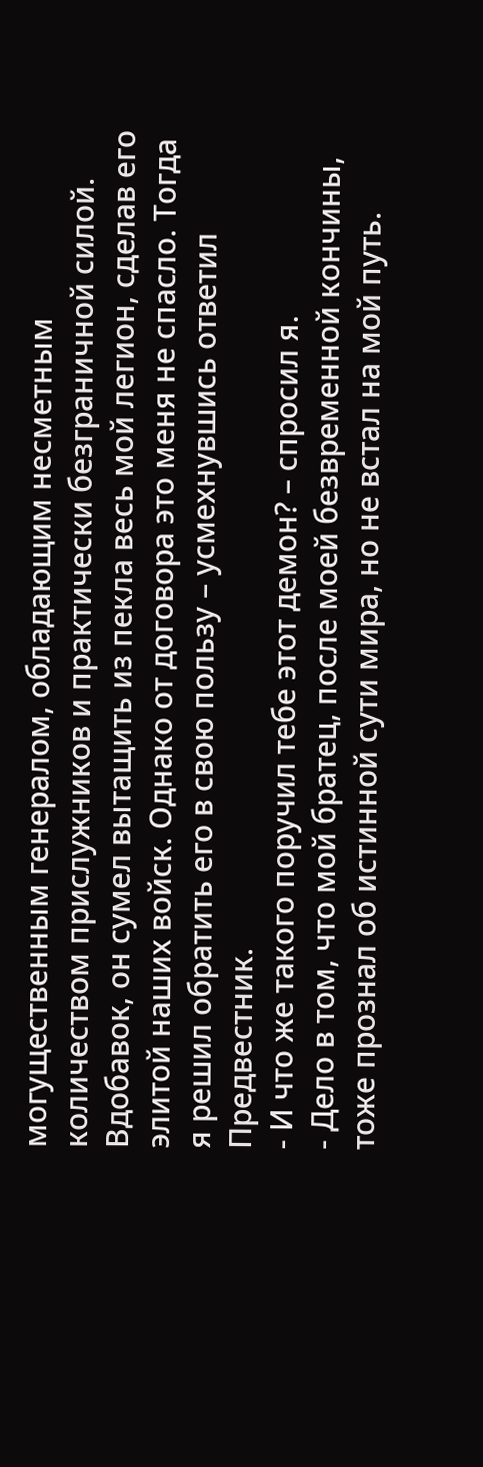могущественным генералом, обладающим несметным количеством прислужников и практически безграничной силой. Вдобавок, он сумел вытащить из пекла весь мой легион, сделав его элитой наших войск. Однако от договора это меня не спасло. Тогда я решил обратить его в свою пользу – усмехнувшись ответил Предвестник.
- И что же такого поручил тебе этот демон? – спросил я.
- Дело в том, что мой братец, после моей безвременной кончины, тоже прознал об истинной сути мира, но не встал на мой путь.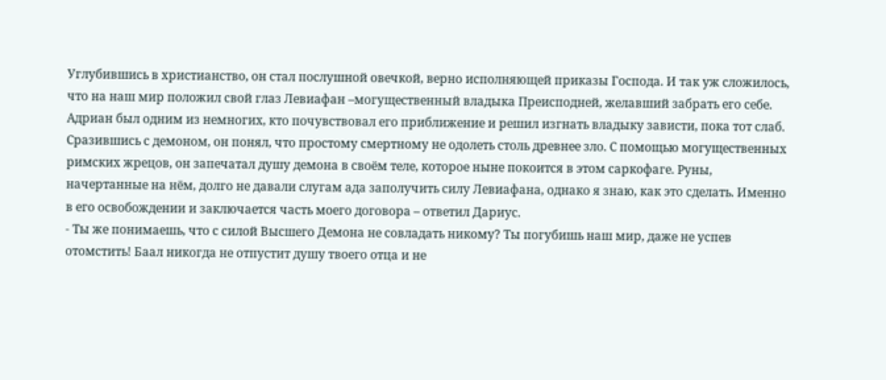Углубившись в христианство, он стал послушной овечкой, верно исполняющей приказы Господа. И так уж сложилось, что на наш мир положил свой глаз Левиафан –могущественный владыка Преисподней, желавший забрать его себе. Адриан был одним из немногих, кто почувствовал его приближение и решил изгнать владыку зависти, пока тот слаб. Сразившись с демоном, он понял, что простому смертному не одолеть столь древнее зло. С помощью могущественных римских жрецов, он запечатал душу демона в своём теле, которое ныне покоится в этом саркофаге. Руны, начертанные на нём, долго не давали слугам ада заполучить силу Левиафана, однако я знаю, как это сделать. Именно в его освобождении и заключается часть моего договора – ответил Дариус.
- Ты же понимаешь, что с силой Высшего Демона не совладать никому? Ты погубишь наш мир, даже не успев отомстить! Баал никогда не отпустит душу твоего отца и не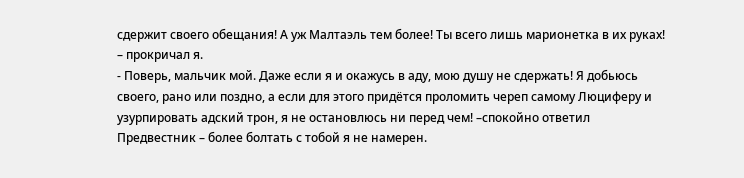сдержит своего обещания! А уж Малтаэль тем более! Ты всего лишь марионетка в их руках! – прокричал я.
- Поверь, мальчик мой. Даже если я и окажусь в аду, мою душу не сдержать! Я добьюсь своего, рано или поздно, а если для этого придётся проломить череп самому Люциферу и узурпировать адский трон, я не остановлюсь ни перед чем! –спокойно ответил Предвестник – более болтать с тобой я не намерен.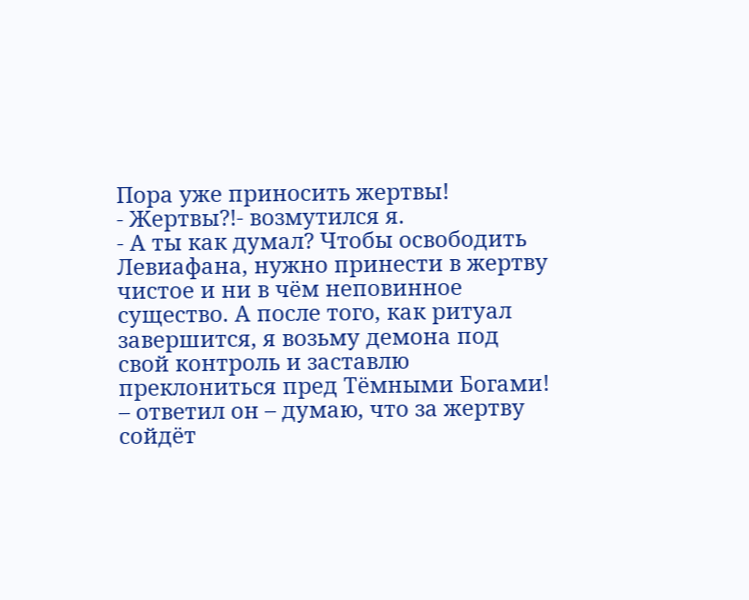Пора уже приносить жертвы!
- Жертвы?!- возмутился я.
- А ты как думал? Чтобы освободить Левиафана, нужно принести в жертву чистое и ни в чём неповинное существо. А после того, как ритуал завершится, я возьму демона под свой контроль и заставлю преклониться пред Тёмными Богами! – ответил он – думаю, что за жертву сойдёт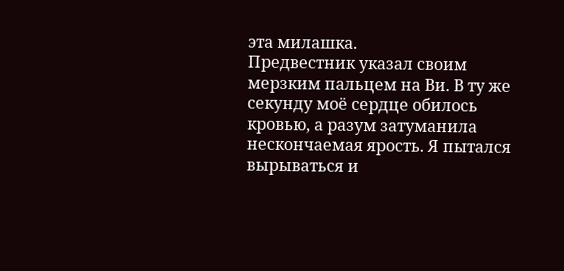эта милашка.
Предвестник указал своим мерзким пальцем на Ви. В ту же секунду моё сердце обилось кровью, а разум затуманила нескончаемая ярость. Я пытался вырываться и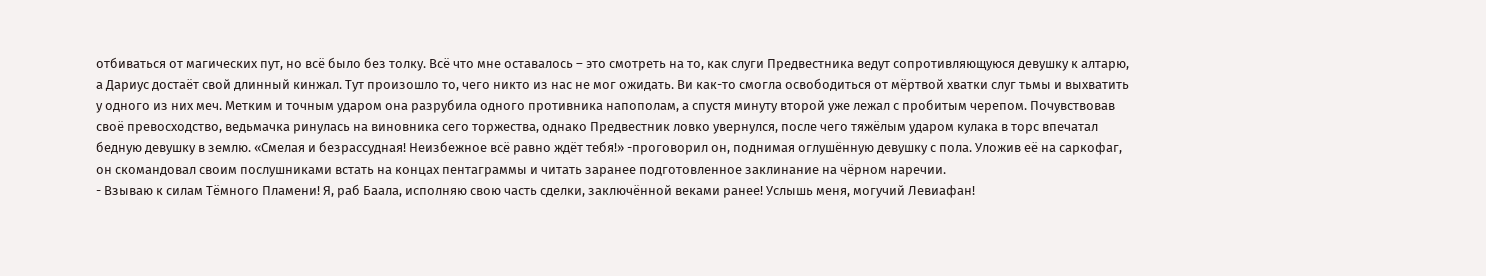отбиваться от магических пут, но всё было без толку. Всё что мне оставалось – это смотреть на то, как слуги Предвестника ведут сопротивляющуюся девушку к алтарю, а Дариус достаёт свой длинный кинжал. Тут произошло то, чего никто из нас не мог ожидать. Ви как-то смогла освободиться от мёртвой хватки слуг тьмы и выхватить у одного из них меч. Метким и точным ударом она разрубила одного противника напополам, а спустя минуту второй уже лежал с пробитым черепом. Почувствовав своё превосходство, ведьмачка ринулась на виновника сего торжества, однако Предвестник ловко увернулся, после чего тяжёлым ударом кулака в торс впечатал бедную девушку в землю. «Смелая и безрассудная! Неизбежное всё равно ждёт тебя!» -проговорил он, поднимая оглушённую девушку с пола. Уложив её на саркофаг, он скомандовал своим послушниками встать на концах пентаграммы и читать заранее подготовленное заклинание на чёрном наречии.
- Взываю к силам Тёмного Пламени! Я, раб Баала, исполняю свою часть сделки, заключённой веками ранее! Услышь меня, могучий Левиафан!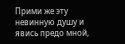Прими же эту невинную душу и явись предо мной,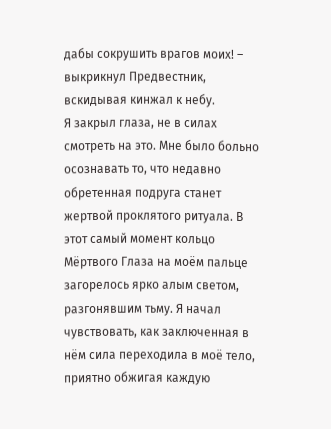дабы сокрушить врагов моих! – выкрикнул Предвестник, вскидывая кинжал к небу.
Я закрыл глаза, не в силах смотреть на это. Мне было больно осознавать то, что недавно обретенная подруга станет жертвой проклятого ритуала. В этот самый момент кольцо Мёртвого Глаза на моём пальце загорелось ярко алым светом, разгонявшим тьму. Я начал чувствовать, как заключенная в нём сила переходила в моё тело, приятно обжигая каждую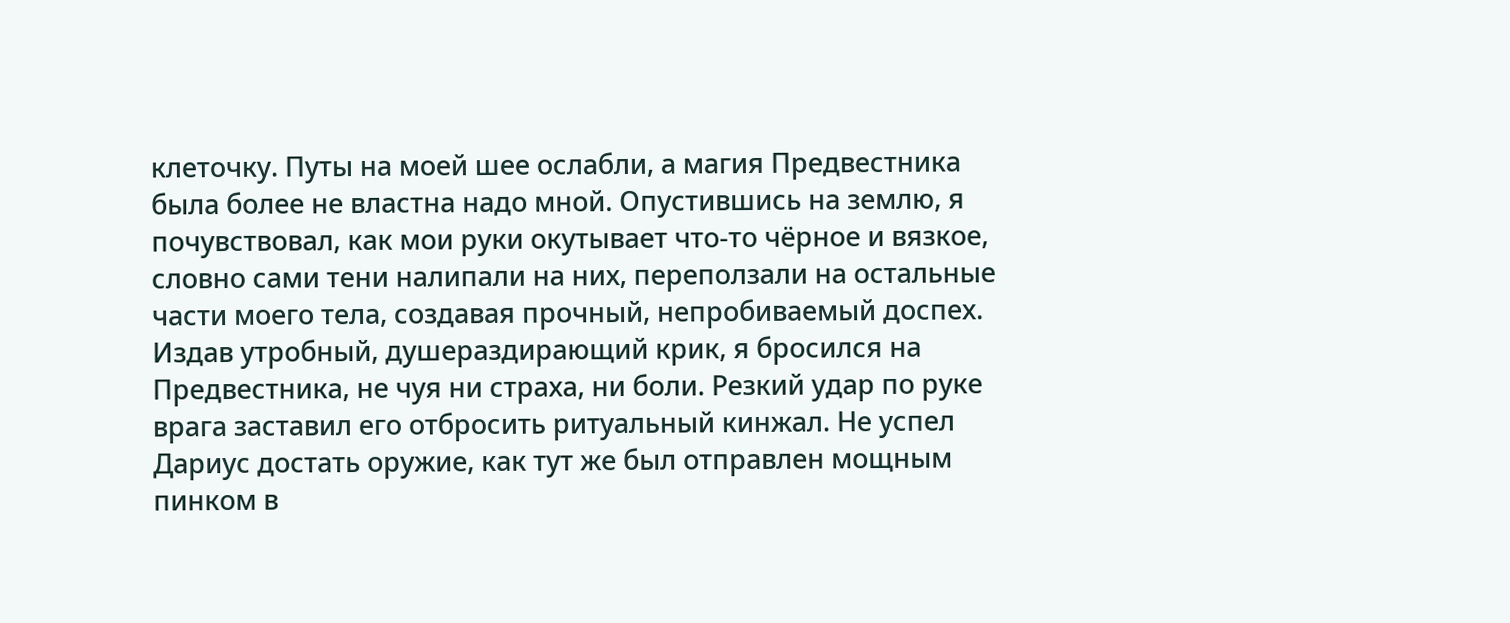клеточку. Путы на моей шее ослабли, а магия Предвестника была более не властна надо мной. Опустившись на землю, я почувствовал, как мои руки окутывает что-то чёрное и вязкое, словно сами тени налипали на них, переползали на остальные части моего тела, создавая прочный, непробиваемый доспех. Издав утробный, душераздирающий крик, я бросился на Предвестника, не чуя ни страха, ни боли. Резкий удар по руке врага заставил его отбросить ритуальный кинжал. Не успел Дариус достать оружие, как тут же был отправлен мощным пинком в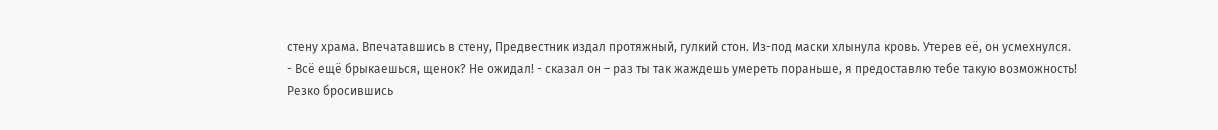стену храма. Впечатавшись в стену, Предвестник издал протяжный, гулкий стон. Из-под маски хлынула кровь. Утерев её, он усмехнулся.
- Всё ещё брыкаешься, щенок? Не ожидал! - сказал он – раз ты так жаждешь умереть пораньше, я предоставлю тебе такую возможность!
Резко бросившись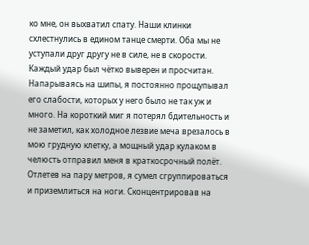ко мне, он выхватил спату. Наши клинки схлестнулись в едином танце смерти. Оба мы не уступали друг другу не в силе, не в скорости. Каждый удар был чётко выверен и просчитан. Напарываясь на шипы, я постоянно прощупывал его слабости, которых у него было не так уж и много. На короткий миг я потерял бдительность и не заметил, как холодное лезвие меча врезалось в мою грудную клетку, а мощный удар кулаком в челюсть отправил меня в краткосрочный полёт. Отлетев на пару метров, я сумел сгруппироваться и приземлиться на ноги. Сконцентрировав на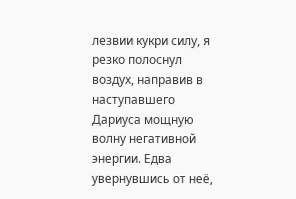лезвии кукри силу, я резко полоснул воздух, направив в наступавшего Дариуса мощную волну негативной энергии. Едва увернувшись от неё,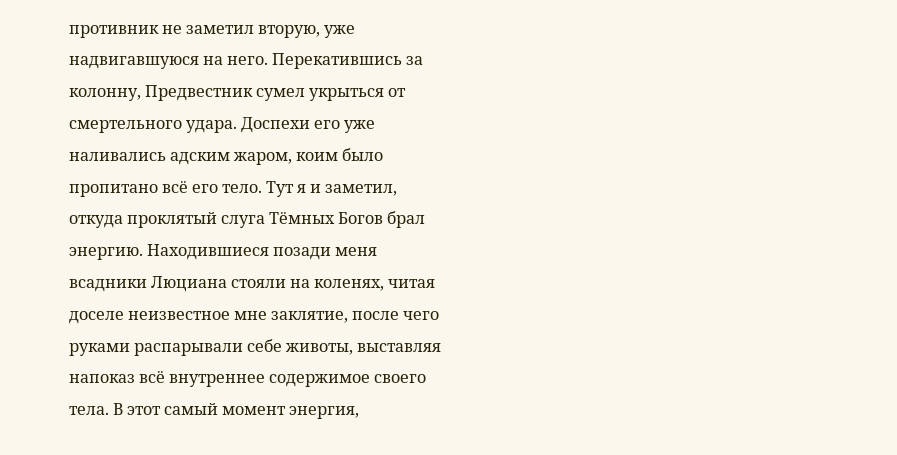противник не заметил вторую, уже надвигавшуюся на него. Перекатившись за колонну, Предвестник сумел укрыться от смертельного удара. Доспехи его уже наливались адским жаром, коим было пропитано всё его тело. Тут я и заметил, откуда проклятый слуга Тёмных Богов брал энергию. Находившиеся позади меня всадники Люциана стояли на коленях, читая доселе неизвестное мне заклятие, после чего руками распарывали себе животы, выставляя напоказ всё внутреннее содержимое своего тела. В этот самый момент энергия,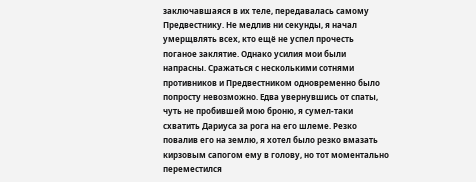заключавшаяся в их теле, передавалась самому Предвестнику. Не медлив ни секунды, я начал умерщвлять всех, кто ещё не успел прочесть поганое заклятие. Однако усилия мои были напрасны. Сражаться с несколькими сотнями противников и Предвестником одновременно было попросту невозможно. Едва увернувшись от спаты, чуть не пробившей мою броню, я сумел-таки схватить Дариуса за рога на его шлеме. Резко повалив его на землю, я хотел было резко вмазать кирзовым сапогом ему в голову, но тот моментально переместился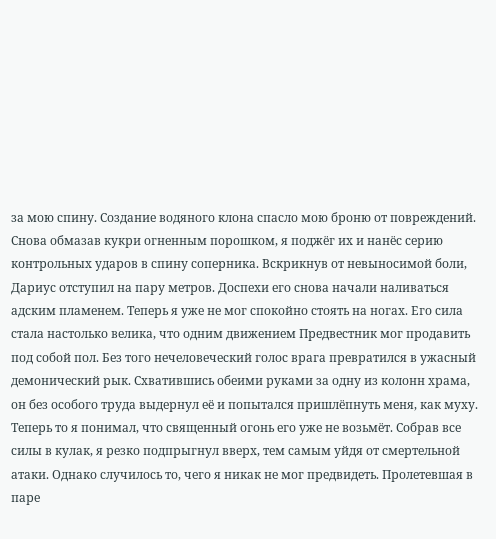за мою спину. Создание водяного клона спасло мою броню от повреждений. Снова обмазав кукри огненным порошком, я поджёг их и нанёс серию контрольных ударов в спину соперника. Вскрикнув от невыносимой боли, Дариус отступил на пару метров. Доспехи его снова начали наливаться адским пламенем. Теперь я уже не мог спокойно стоять на ногах. Его сила стала настолько велика, что одним движением Предвестник мог продавить под собой пол. Без того нечеловеческий голос врага превратился в ужасный демонический рык. Схватившись обеими руками за одну из колонн храма, он без особого труда выдернул её и попытался пришлёпнуть меня, как муху. Теперь то я понимал, что священный огонь его уже не возьмёт. Собрав все силы в кулак, я резко подпрыгнул вверх, тем самым уйдя от смертельной атаки. Однако случилось то, чего я никак не мог предвидеть. Пролетевшая в паре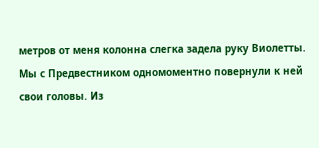метров от меня колонна слегка задела руку Виолетты.
Мы с Предвестником одномоментно повернули к ней свои головы. Из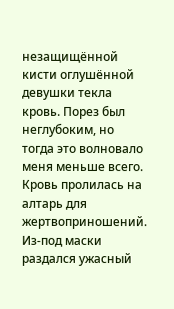незащищённой кисти оглушённой девушки текла кровь. Порез был неглубоким, но тогда это волновало меня меньше всего. Кровь пролилась на алтарь для жертвоприношений. Из-под маски раздался ужасный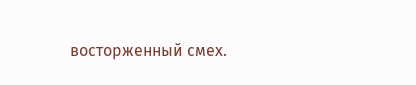восторженный смех.